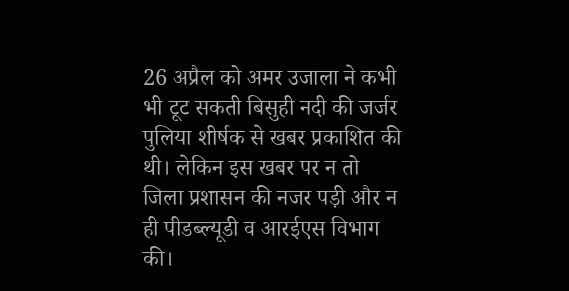26 अप्रैल को अमर उजाला ने कभी भी टूट सकती बिसुही नदी की जर्जर पुलिया शीर्षक से खबर प्रकाशित की थी। लेकिन इस खबर पर न तो जिला प्रशासन की नजर पड़ी और न ही पीडब्ल्यूडी व आरईएस विभाग की।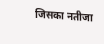जिसका नतीजा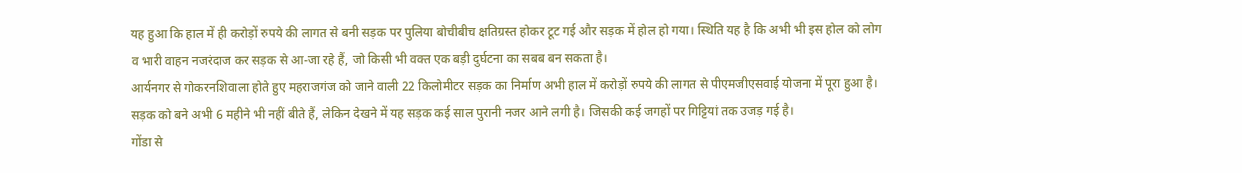यह हुआ कि हाल में ही करोड़ों रुपये की लागत से बनी सड़क पर पुलिया बोचीबीच क्षतिग्रस्त होकर टूट गई और सड़क में होल हो गया। स्थिति यह है कि अभी भी इस होल को लोग व भारी वाहन नजरंदाज कर सड़क से आ-जा रहे हैं, जो किसी भी वक्त एक बड़ी दुर्घटना का सबब बन सकता है।
आर्यनगर से गोकरनशिवाला होते हुए महराजगंज को जाने वाली 22 किलोमीटर सड़क का निर्माण अभी हाल में करोड़ों रुपये की लागत से पीएमजीएसवाई योजना में पूरा हुआ है। सड़क को बने अभी 6 महीने भी नहीं बीते हैं, लेकिन देखने में यह सड़क कई साल पुरानी नजर आने लगी है। जिसकी कई जगहों पर गिट्टियां तक उजड़ गई है।
गोंडा से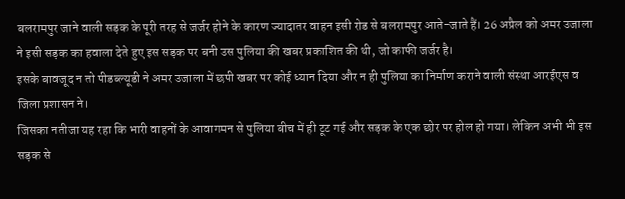बलरामपुर जाने वाली सड़क के पूरी तरह से जर्जर होने के कारण ज्यादातर वाहन इसी रोड से बलरामपुर आते-जाते हैं। 26 अप्रैल को अमर उजाला ने इसी सड़क का हवाला देते हुए इस सड़क पर बनी उस पुलिया की खबर प्रकाशित की थी, जो काफी जर्जर है।
इसके बावजूद न तो पीडब्ल्यूडी ने अमर उजाला में छपी खबर पर कोई ध्यान दिया और न ही पुलिया का निर्माण कराने वाली संस्था आरईएस व जिला प्रशासन ने।
जिसका नतीजा यह रहा कि भारी वाहनों के आवागमन से पुलिया बीच में ही टूट गई और सड़क के एक छोर पर होल हो गया। लेकिन अभी भी इस सड़क से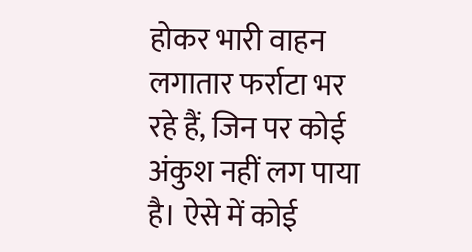होकर भारी वाहन लगातार फर्राटा भर रहे हैं, जिन पर कोई अंकुश नहीं लग पाया है। ऐसे में कोई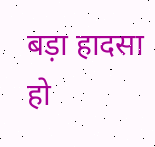बड़ा हादसा हो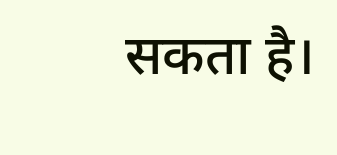सकता है।